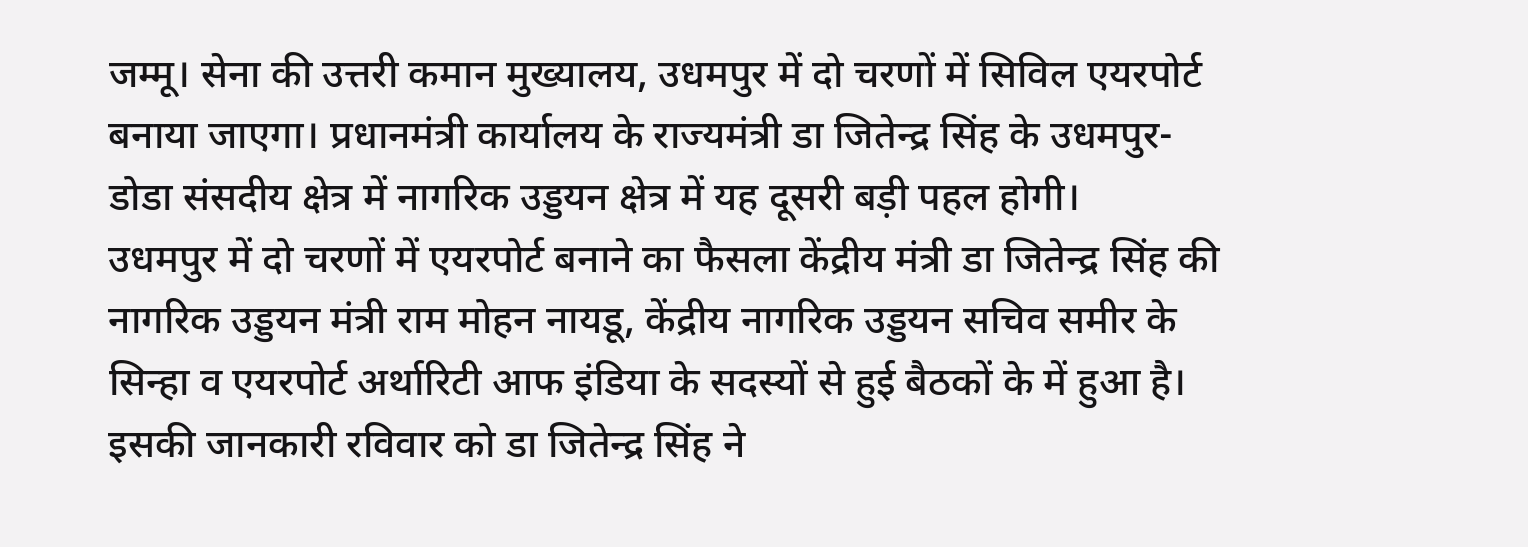जम्मू। सेना की उत्तरी कमान मुख्यालय, उधमपुर में दो चरणों में सिविल एयरपोर्ट बनाया जाएगा। प्रधानमंत्री कार्यालय के राज्यमंत्री डा जितेन्द्र सिंह के उधमपुर-डोडा संसदीय क्षेत्र में नागरिक उड्डयन क्षेत्र में यह दूसरी बड़ी पहल होगी।
उधमपुर में दो चरणों में एयरपोर्ट बनाने का फैसला केंद्रीय मंत्री डा जितेन्द्र सिंह की नागरिक उड्डयन मंत्री राम मोहन नायडू, केंद्रीय नागरिक उड्डयन सचिव समीर के सिन्हा व एयरपोर्ट अर्थारिटी आफ इंडिया के सदस्यों से हुई बैठकों के में हुआ है।
इसकी जानकारी रविवार को डा जितेन्द्र सिंह ने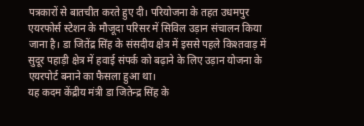पत्रकारों से बातचीत करते हुए दी। परियोजना के तहत उधमपुर एयरफोर्स स्टेशन के मौजूदा परिसर में सिविल उड़ान संचालन किया जाना है। डा जितेंद्र सिंह के संसदीय क्षेत्र में इससे पहले किश्तवाड़ में सुदूर पहाड़ी क्षेत्र में हवाई संपर्क को बढ़ाने के लिए उड़ान योजना के एयरपोर्ट बनाने का फैसला हुआ था।
यह कदम केंद्रीय मंत्री डा जितेन्द्र सिंह के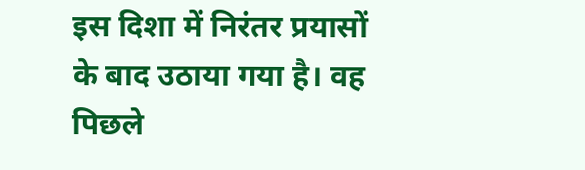इस दिशा में निरंतर प्रयासों के बाद उठाया गया है। वह पिछले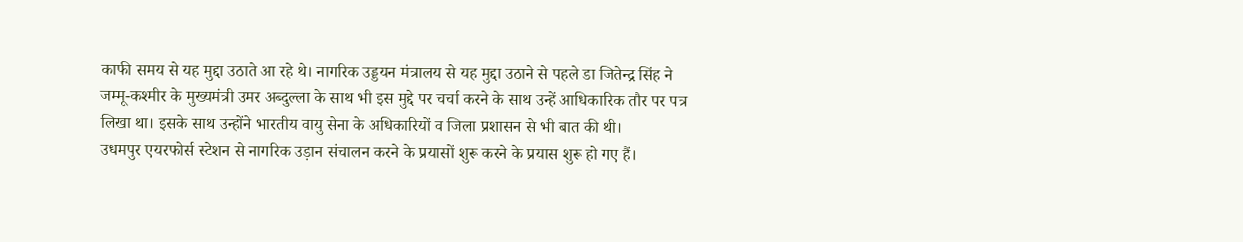काफी समय से यह मुद्दा उठाते आ रहे थे। नागरिक उड्डयन मंत्रालय से यह मुद्दा उठाने से पहले डा जितेन्द्र सिंह ने जम्मू-कश्मीर के मुख्यमंत्री उमर अब्दुल्ला के साथ भी इस मुद्दे पर चर्चा करने के साथ उन्हें आधिकारिक तौर पर पत्र लिखा था। इसके साथ उन्होंने भारतीय वायु सेना के अधिकारियों व जिला प्रशासन से भी बात की थी।
उधमपुर एयरफोर्स स्टेशन से नागरिक उड़ान संचालन करने के प्रयासों शुरू करने के प्रयास शुरू हो गए हैं।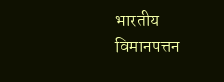भारतीय विमानपत्तन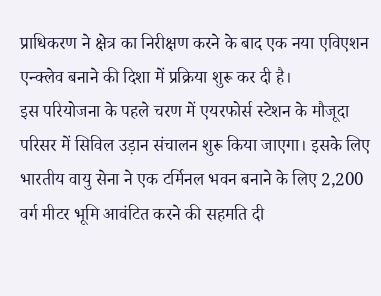प्राधिकरण ने क्षेत्र का निरीक्षण करने के बाद एक नया एविएशन एन्क्लेव बनाने की दिशा में प्रक्रिया शुरू कर दी है।
इस परियोजना के पहले चरण में एयरफोर्स स्टेशन के मौजूदा परिसर में सिविल उड़ान संचालन शुरू किया जाएगा। इसके लिए भारतीय वायु सेना ने एक टर्मिनल भवन बनाने के लिए 2,200 वर्ग मीटर भूमि आवंटित करने की सहमति दी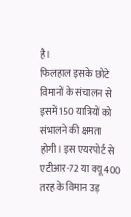है।
फिलहाल इसके छोटे विमानों के संचालन से इसमें 150 यात्रियों को संभालने की क्षमता होगी। इस एयरपोर्ट से एटीआर-72 या क्यू 400 तरह के विमान उड़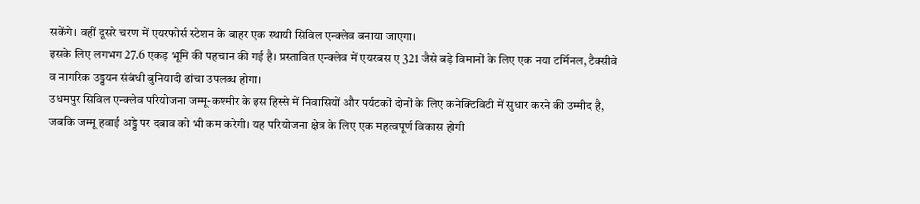सकेंगे। वहीं दूसरे चरण में एयरफोर्स स्टेशन के बाहर एक स्थायी सिविल एन्क्लेव बनाया जाएगा।
इसके लिए लगभग 27.6 एकड़ भूमि की पहचान की गई है। प्रस्तावित एन्क्लेव में एयरबस ए 321 जैसे बड़े विमानों के लिए एक नया टर्मिनल, टैक्सीवे व नागरिक उड्डयन संबंधी बुनियादी ढांचा उपलब्ध होगा।
उधमपुर सिविल एन्क्लेव परियोजना जम्मू-कश्मीर के इस हिस्से में निवासियों और पर्यटकों दोनों के लिए कनेक्टिविटी में सुधार करने की उम्मीद है, जबकि जम्मू हवाई अड्डे पर दबाव को भी कम करेगी। यह परियोजना क्षेत्र के लिए एक महत्वपूर्ण विकास होगी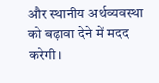और स्थानीय अर्थव्यवस्था को बढ़ावा देने में मदद करेगी।